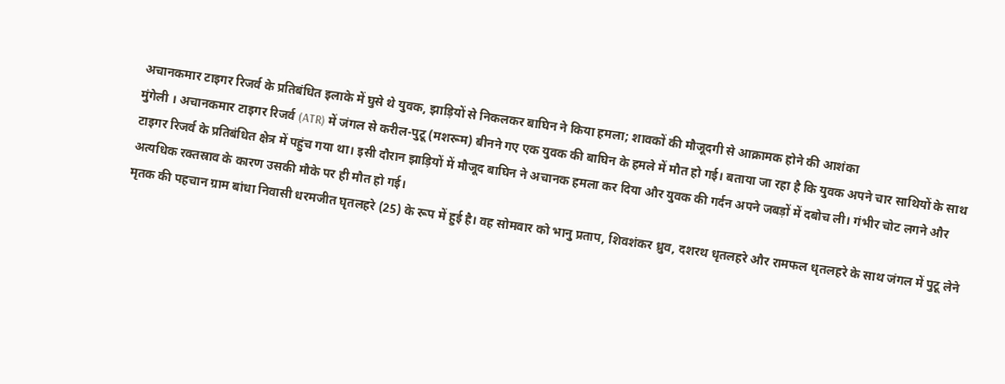अचानकमार टाइगर रिजर्व के प्रतिबंधित इलाके में घुसे थे युवक, झाड़ियों से निकलकर बाघिन ने किया हमला; शावकों की मौजूदगी से आक्रामक होने की आशंका
मुंगेली । अचानकमार टाइगर रिजर्व (ATR) में जंगल से करील-पुटू (मशरूम) बीनने गए एक युवक की बाघिन के हमले में मौत हो गई। बताया जा रहा है कि युवक अपने चार साथियों के साथ टाइगर रिजर्व के प्रतिबंधित क्षेत्र में पहुंच गया था। इसी दौरान झाड़ियों में मौजूद बाघिन ने अचानक हमला कर दिया और युवक की गर्दन अपने जबड़ों में दबोच ली। गंभीर चोट लगने और अत्यधिक रक्तस्राव के कारण उसकी मौके पर ही मौत हो गई।
मृतक की पहचान ग्राम बांधा निवासी धरमजीत घृतलहरे (25) के रूप में हुई है। वह सोमवार को भानु प्रताप, शिवशंकर ध्रुव, दशरथ धृतलहरे और रामफल धृतलहरे के साथ जंगल में पुटू लेने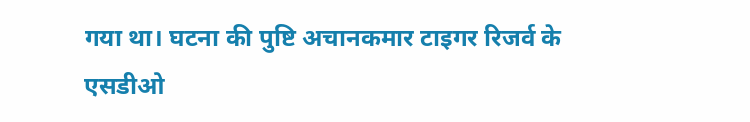गया था। घटना की पुष्टि अचानकमार टाइगर रिजर्व के एसडीओ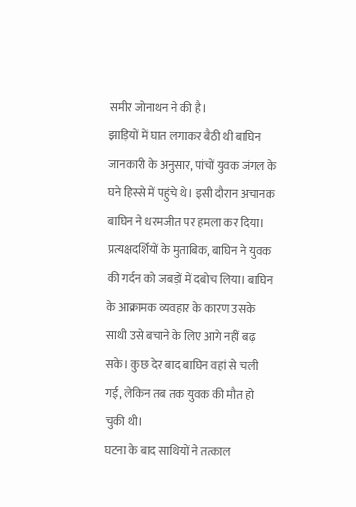समीर जोनाथन ने की है।
झाड़ियों में घात लगाकर बैठी थी बाघिन
जानकारी के अनुसार, पांचों युवक जंगल के घने हिस्से में पहुंचे थे। इसी दौरान अचानक बाघिन ने धरमजीत पर हमला कर दिया। प्रत्यक्षदर्शियों के मुताबिक, बाघिन ने युवक की गर्दन को जबड़ों में दबोच लिया। बाघिन के आक्रामक व्यवहार के कारण उसके साथी उसे बचाने के लिए आगे नहीं बढ़ सके। कुछ देर बाद बाघिन वहां से चली गई, लेकिन तब तक युवक की मौत हो चुकी थी।
घटना के बाद साथियों ने तत्काल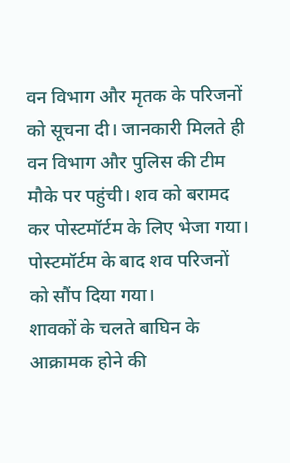वन विभाग और मृतक के परिजनों को सूचना दी। जानकारी मिलते ही वन विभाग और पुलिस की टीम मौके पर पहुंची। शव को बरामद कर पोस्टमॉर्टम के लिए भेजा गया। पोस्टमॉर्टम के बाद शव परिजनों को सौंप दिया गया।
शावकों के चलते बाघिन के आक्रामक होने की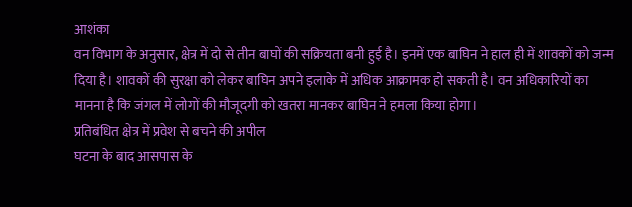आशंका
वन विभाग के अनुसार, क्षेत्र में दो से तीन बाघों की सक्रियता बनी हुई है। इनमें एक बाघिन ने हाल ही में शावकों को जन्म दिया है। शावकों की सुरक्षा को लेकर बाघिन अपने इलाके में अधिक आक्रामक हो सकती है। वन अधिकारियों का मानना है कि जंगल में लोगों की मौजूदगी को खतरा मानकर बाघिन ने हमला किया होगा।
प्रतिबंधित क्षेत्र में प्रवेश से बचने की अपील
घटना के बाद आसपास के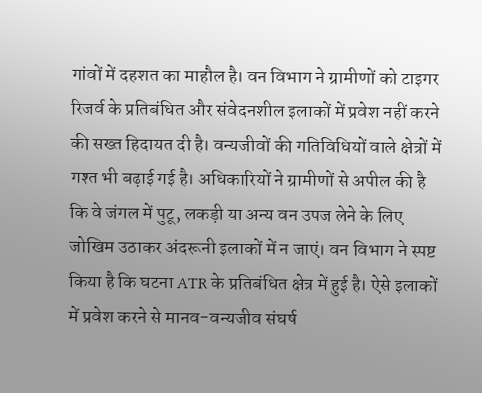गांवों में दहशत का माहौल है। वन विभाग ने ग्रामीणों को टाइगर रिजर्व के प्रतिबंधित और संवेदनशील इलाकों में प्रवेश नहीं करने की सख्त हिदायत दी है। वन्यजीवों की गतिविधियों वाले क्षेत्रों में गश्त भी बढ़ाई गई है। अधिकारियों ने ग्रामीणों से अपील की है कि वे जंगल में पुटू, लकड़ी या अन्य वन उपज लेने के लिए जोखिम उठाकर अंदरूनी इलाकों में न जाएं। वन विभाग ने स्पष्ट किया है कि घटना ATR के प्रतिबंधित क्षेत्र में हुई है। ऐसे इलाकों में प्रवेश करने से मानव-वन्यजीव संघर्ष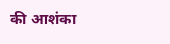की आशंका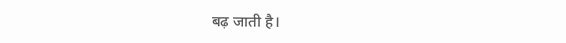बढ़ जाती है।